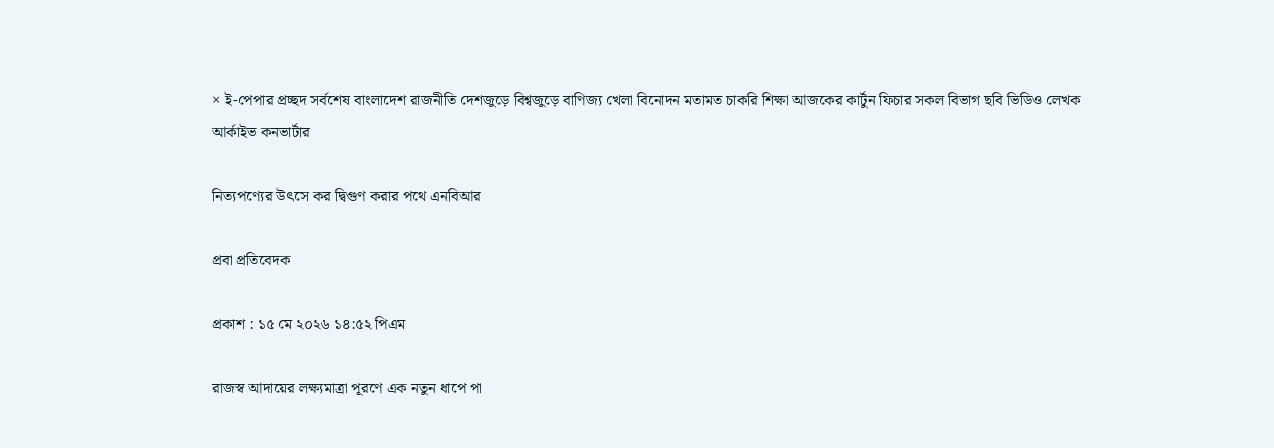× ই-পেপার প্রচ্ছদ সর্বশেষ বাংলাদেশ রাজনীতি দেশজুড়ে বিশ্বজুড়ে বাণিজ্য খেলা বিনোদন মতামত চাকরি শিক্ষা আজকের কার্টুন ফিচার সকল বিভাগ ছবি ভিডিও লেখক আর্কাইভ কনভার্টার

নিত্যপণ্যের উৎসে কর দ্বিগুণ করার পথে এনবিআর

প্রবা প্রতিবেদক

প্রকাশ : ১৫ মে ২০২৬ ১৪:৫২ পিএম

রাজস্ব আদায়ের লক্ষ্যমাত্রা পূরণে এক নতুন ধাপে পা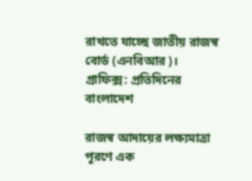রাখতে যাচ্ছে জাতীয় রাজস্ব বোর্ড (এনবিআর)।  গ্রাফিক্স: প্রতিদিনের বাংলাদেশ

রাজস্ব আদায়ের লক্ষ্যমাত্রা পূরণে এক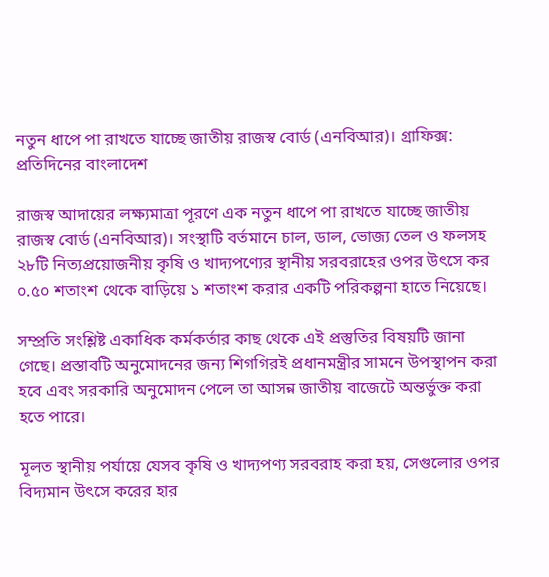নতুন ধাপে পা রাখতে যাচ্ছে জাতীয় রাজস্ব বোর্ড (এনবিআর)। গ্রাফিক্স: প্রতিদিনের বাংলাদেশ

রাজস্ব আদায়ের লক্ষ্যমাত্রা পূরণে এক নতুন ধাপে পা রাখতে যাচ্ছে জাতীয় রাজস্ব বোর্ড (এনবিআর)। সংস্থাটি বর্তমানে চাল, ডাল, ভোজ্য তেল ও ফলসহ ২৮টি নিত্যপ্রয়োজনীয় কৃষি ও খাদ্যপণ্যের স্থানীয় সরবরাহের ওপর উৎসে কর ০.৫০ শতাংশ থেকে বাড়িয়ে ১ শতাংশ করার একটি পরিকল্পনা হাতে নিয়েছে।

সম্প্রতি সংশ্লিষ্ট একাধিক কর্মকর্তার কাছ থেকে এই প্রস্তুতির বিষয়টি জানা গেছে। প্রস্তাবটি অনুমোদনের জন্য শিগগিরই প্রধানমন্ত্রীর সামনে উপস্থাপন করা হবে এবং সরকারি অনুমোদন পেলে তা আসন্ন জাতীয় বাজেটে অন্তর্ভুক্ত করা হতে পারে।

মূলত স্থানীয় পর্যায়ে যেসব কৃষি ও খাদ্যপণ্য সরবরাহ করা হয়, সেগুলোর ওপর বিদ্যমান উৎসে করের হার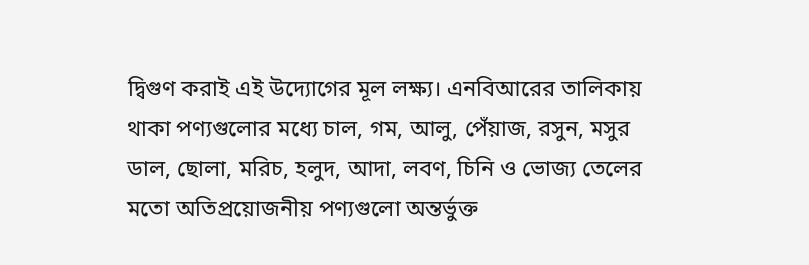দ্বিগুণ করাই এই উদ্যোগের মূল লক্ষ্য। এনবিআরের তালিকায় থাকা পণ্যগুলোর মধ্যে চাল, গম, আলু, পেঁয়াজ, রসুন, মসুর ডাল, ছোলা, মরিচ, হলুদ, আদা, লবণ, চিনি ও ভোজ্য তেলের মতো অতিপ্রয়োজনীয় পণ্যগুলো অন্তর্ভুক্ত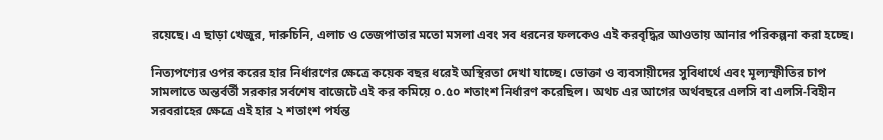রয়েছে। এ ছাড়া খেজুর, দারুচিনি, এলাচ ও তেজপাতার মতো মসলা এবং সব ধরনের ফলকেও এই করবৃদ্ধির আওতায় আনার পরিকল্পনা করা হচ্ছে।

নিত্যপণ্যের ওপর করের হার নির্ধারণের ক্ষেত্রে কয়েক বছর ধরেই অস্থিরতা দেখা যাচ্ছে। ভোক্তা ও ব্যবসায়ীদের সুবিধার্থে এবং মূল্যস্ফীতির চাপ সামলাতে অন্তর্বর্তী সরকার সর্বশেষ বাজেটে এই কর কমিয়ে ০.৫০ শতাংশ নির্ধারণ করেছিল। অথচ এর আগের অর্থবছরে এলসি বা এলসি-বিহীন সরবরাহের ক্ষেত্রে এই হার ২ শতাংশ পর্যন্ত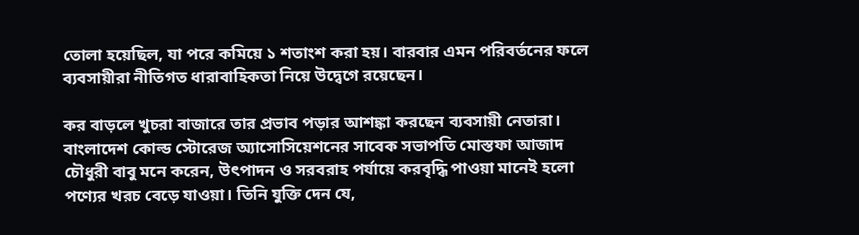তোলা হয়েছিল, যা পরে কমিয়ে ১ শতাংশ করা হয়। বারবার এমন পরিবর্তনের ফলে ব্যবসায়ীরা নীতিগত ধারাবাহিকতা নিয়ে উদ্বেগে রয়েছেন।

কর বাড়লে খুচরা বাজারে তার প্রভাব পড়ার আশঙ্কা করছেন ব্যবসায়ী নেতারা। বাংলাদেশ কোল্ড স্টোরেজ অ্যাসোসিয়েশনের সাবেক সভাপতি মোস্তফা আজাদ চৌধুরী বাবু মনে করেন, উৎপাদন ও সরবরাহ পর্যায়ে করবৃদ্ধি পাওয়া মানেই হলো পণ্যের খরচ বেড়ে যাওয়া। তিনি যুক্তি দেন যে,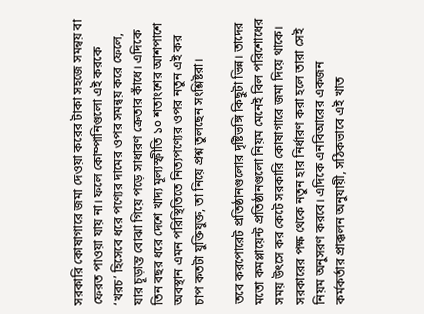সরকারি কোষাগারে জমা দেওয়া করের টাকা সহজে সমন্বয় বা ফেরত পাওয়া যায় না। ফলে কোম্পানিগুলো এই করকে ‘খরচ’ হিসেবে ধরে পণ্যের দামের ওপর সমন্বয় করে ফেলে, যার চূড়ান্ত বোঝা গিয়ে পড়ে সাধারণ ক্রেতার কাঁধে। এদিকে তিন বছর ধরে দেশে খাদ্য মূল্যস্ফীতি ১০ শতাংশের আশপাশে অবস্থান এমন পরিস্থিতিতে নিত্যপণ্যের ওপর নতুন এই কর চাপ কতটা যুক্তিযুক্ত, তা নিয়ে প্রশ্ন তুলছেন সংশ্লিষ্টরা।

তবে করপোরেট প্রতিষ্ঠানগুলোর দৃষ্টিভঙ্গি কিছুটা ভিন্ন। তাদের মতো কমপ্লায়েন্ট প্রতিষ্ঠানগুলো নিয়ম মেনেই বিল পরিশোধের সময় উৎসে কর কেটে সরকারি কোষাগারে জমা দিয়ে থাকে। সরকারের পক্ষ থেকে নতুন হার নির্ধারণ করা হলে তারা সেই নিয়ম অনুসরণ করবে। এদিকে এনবিআরের একজন কর্মকর্তার প্রাক্কলন অনুযায়ী, সঠিকভাবে এই খাত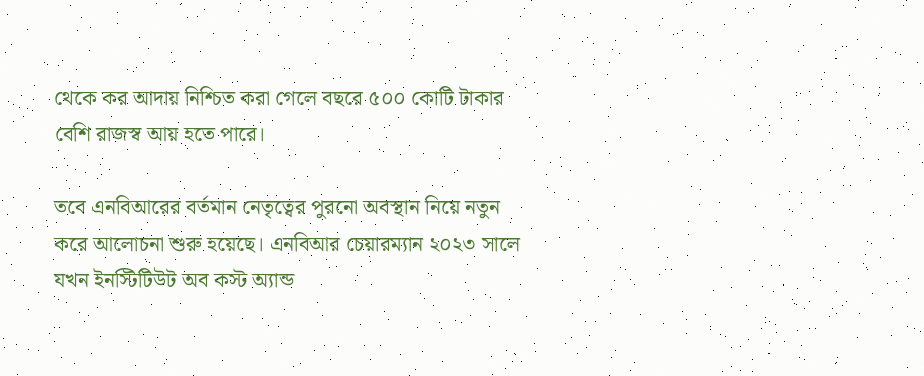থেকে কর আদায় নিশ্চিত করা গেলে বছরে ৫০০ কোটি টাকার বেশি রাজস্ব আয় হতে পারে।

তবে এনবিআরের বর্তমান নেতৃত্বের পুরনো অবস্থান নিয়ে নতুন করে আলোচনা শুরু হয়েছে। এনবিআর চেয়ারম্যান ২০২৩ সালে যখন ইনস্টিটিউট অব কস্ট অ্যান্ড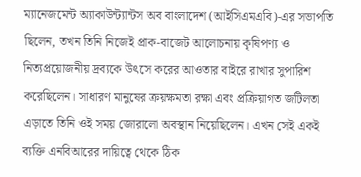ম্যানেজমেন্ট অ্যাকাউন্ট্যান্টস অব বাংলাদেশ (আইসিএমএবি)-এর সভাপতি ছিলেন, তখন তিনি নিজেই প্রাক-বাজেট আলোচনায় কৃষিপণ্য ও নিত্যপ্রয়োজনীয় দ্রব্যকে উৎসে করের আওতার বাইরে রাখার সুপারিশ করেছিলেন। সাধারণ মানুষের ক্রয়ক্ষমতা রক্ষা এবং প্রক্রিয়াগত জটিলতা এড়াতে তিনি ওই সময় জোরালো অবস্থান নিয়েছিলেন। এখন সেই একই ব্যক্তি এনবিআরের দায়িত্বে থেকে ঠিক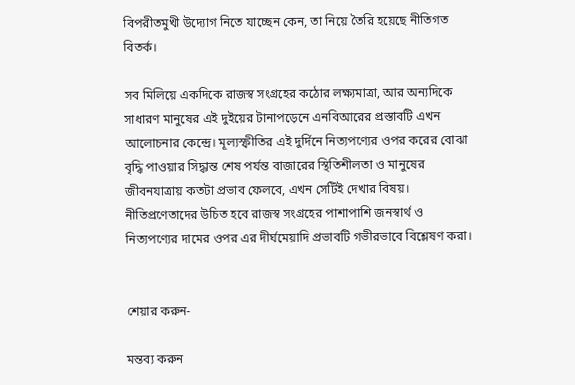বিপরীতমুখী উদ্যোগ নিতে যাচ্ছেন কেন, তা নিয়ে তৈরি হয়েছে নীতিগত বিতর্ক।

সব মিলিয়ে একদিকে রাজস্ব সংগ্রহের কঠোর লক্ষ্যমাত্রা, আর অন্যদিকে সাধারণ মানুষের এই দুইয়ের টানাপড়েনে এনবিআরের প্রস্তাবটি এখন আলোচনার কেন্দ্রে। মূল্যস্ফীতির এই দুর্দিনে নিত্যপণ্যের ওপর করের বোঝা বৃদ্ধি পাওয়ার সিদ্ধান্ত শেষ পর্যন্ত বাজারের স্থিতিশীলতা ও মানুষের জীবনযাত্রায় কতটা প্রভাব ফেলবে, এখন সেটিই দেখার বিষয়। নীতিপ্রণেতাদের উচিত হবে রাজস্ব সংগ্রহের পাশাপাশি জনস্বার্থ ও নিত্যপণ্যের দামের ওপর এর দীর্ঘমেয়াদি প্রভাবটি গভীরভাবে বিশ্লেষণ করা।


শেয়ার করুন-

মন্তব্য করুন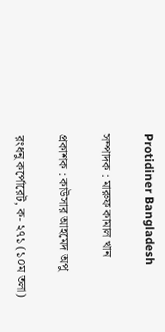Protidiner Bangladesh

সম্পাদক : মারুফ কামাল খান

প্রকাশক : কাউসার আহমেদ অপু

রংধনু কর্পোরেট, ক- ২৭১ (১০ম তলা)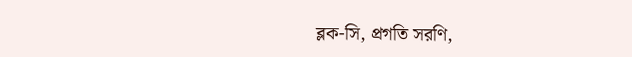ব্লক-সি, প্রগতি সরণি,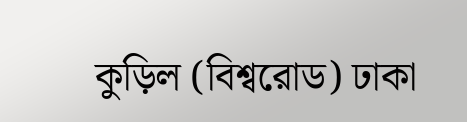কুড়িল (বিশ্বরোড) ঢাকা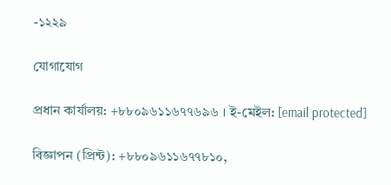-১২২৯

যোগাযোগ

প্রধান কার্যালয়: +৮৮০৯৬১১৬৭৭৬৯৬ । ই-মেইল: [email protected]

বিজ্ঞাপন (প্রিন্ট): +৮৮০৯৬১১৬৭৭৮১০,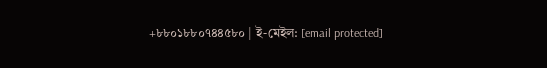+৮৮০১৮৮০৭৪৪৫৮০ | ই-মেইল: [email protected]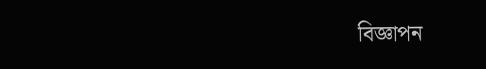বিজ্ঞাপন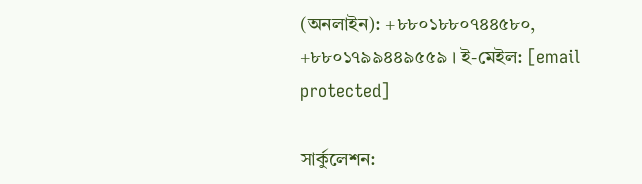(অনলাইন): +৮৮০১৮৮০৭৪৪৫৮০, +৮৮০১৭৯৯৪৪৯৫৫৯ । ই-মেইল: [email protected]

সার্কুলেশন: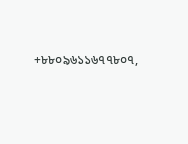+৮৮০৯৬১১৬৭৭৮০৭,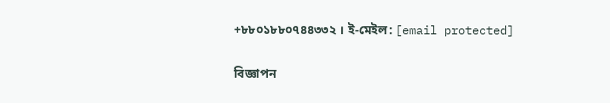+৮৮০১৮৮০৭৪৪৩৩২ । ই-মেইল: [email protected]

বিজ্ঞাপন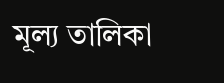মূল্য তালিকা